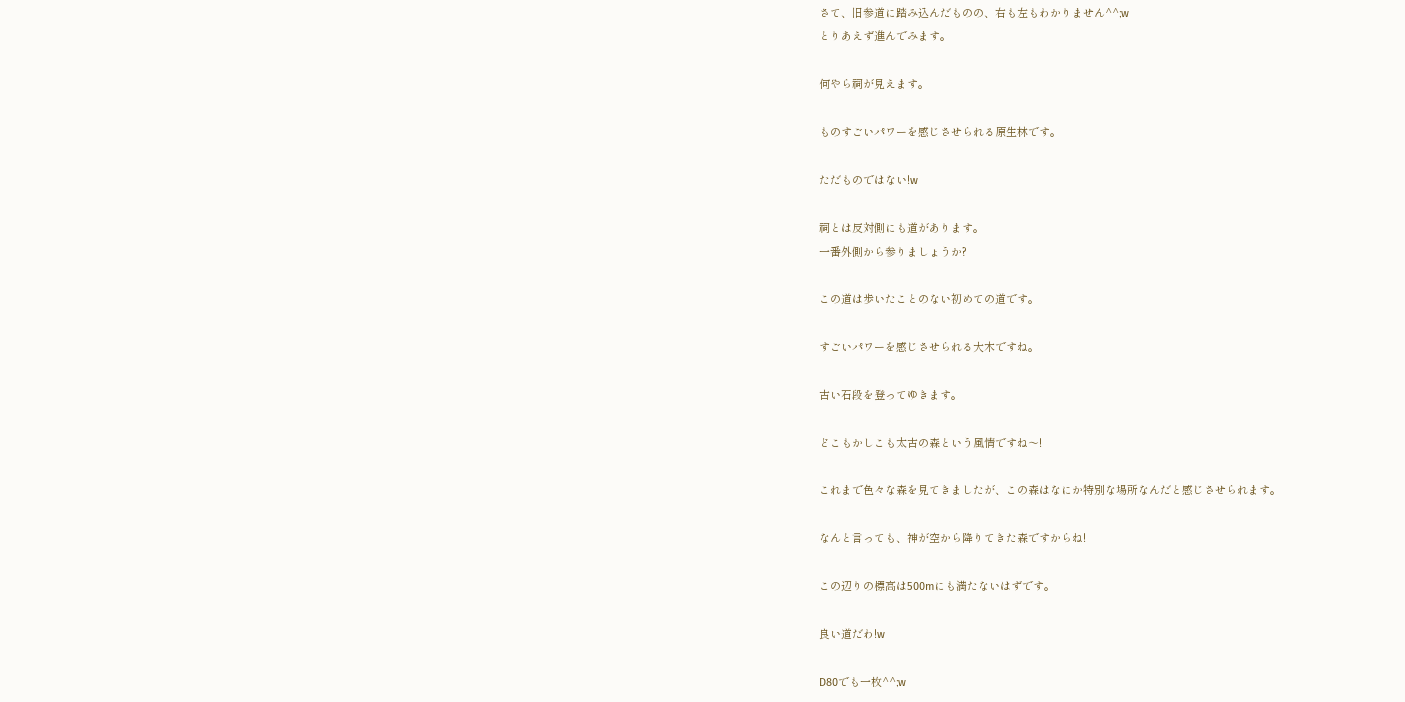さて、旧参道に踏み込んだものの、右も左もわかりません^^;w
とりあえず進んでみます。

何やら祠が見えます。

ものすごいパワーを感じさせられる原生林です。

ただものではない!w

祠とは反対側にも道があります。
一番外側から参りましょうか?

この道は歩いたことのない初めての道です。

すごいパワーを感じさせられる大木ですね。

古い石段を登ってゆきます。

どこもかしこも太古の森という風情ですね〜!

これまで色々な森を見てきましたが、この森はなにか特別な場所なんだと感じさせられます。

なんと言っても、神が空から降りてきた森ですからね!

この辺りの標高は500mにも満たないはずです。

良い道だわ!w

D80でも一枚^^;w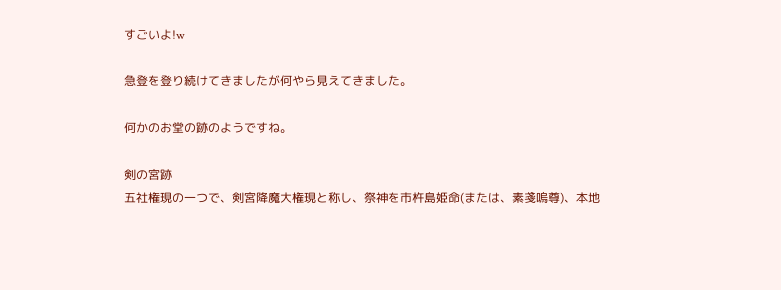すごいよ!w

急登を登り続けてきましたが何やら見えてきました。

何かのお堂の跡のようですね。

剣の宮跡
五社権現の一つで、剣宮降魔大権現と称し、祭神を市杵島姫命(または、素戔嗚尊)、本地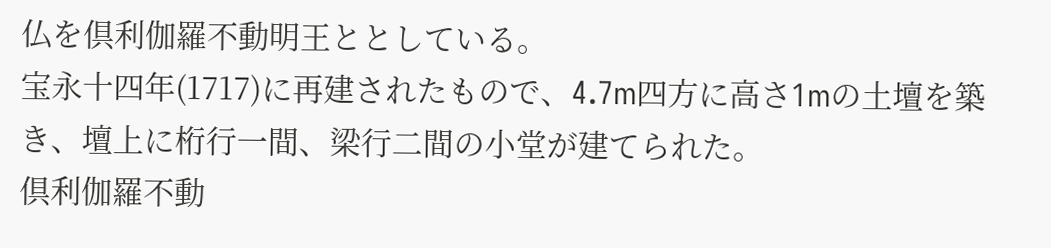仏を倶利伽羅不動明王ととしている。
宝永十四年(1717)に再建されたもので、4.7m四方に高さ1mの土壇を築き、壇上に桁行一間、梁行二間の小堂が建てられた。
倶利伽羅不動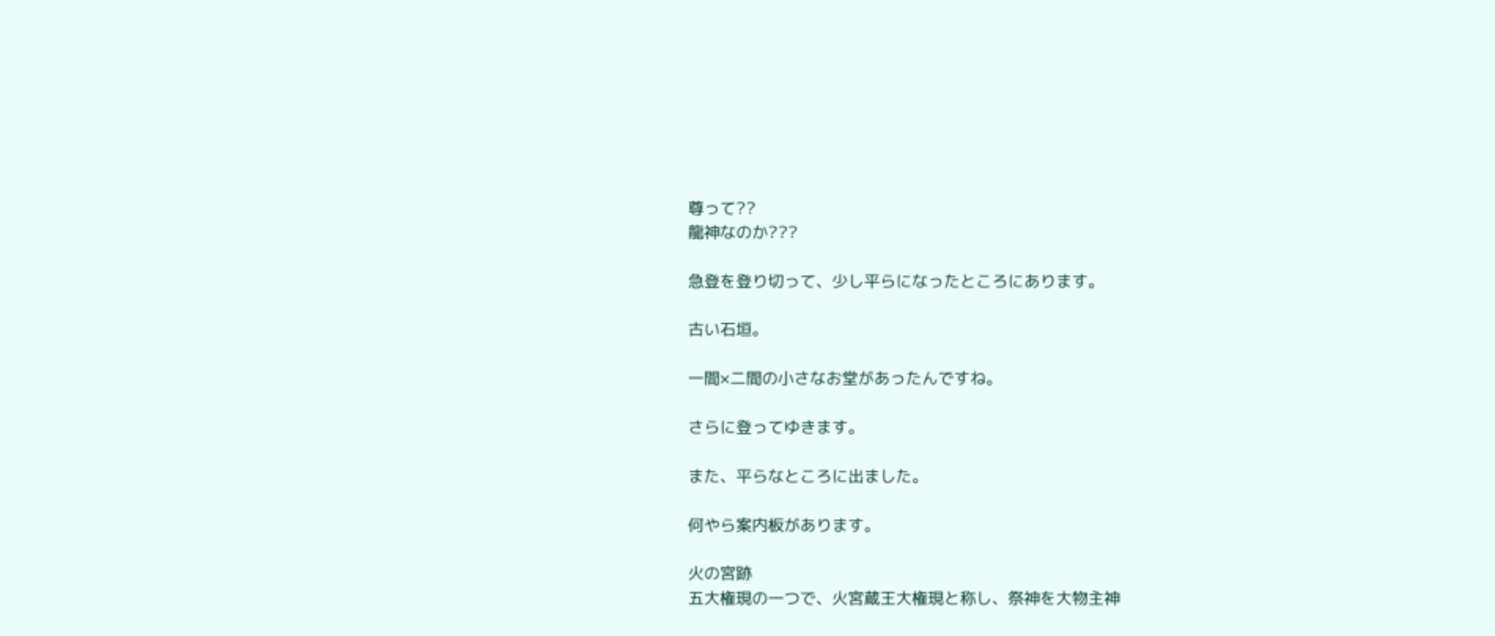尊って??
龍神なのか???

急登を登り切って、少し平らになったところにあります。

古い石垣。

一間×二間の小さなお堂があったんですね。

さらに登ってゆきます。

また、平らなところに出ました。

何やら案内板があります。

火の宮跡
五大権現の一つで、火宮蔵王大権現と称し、祭神を大物主神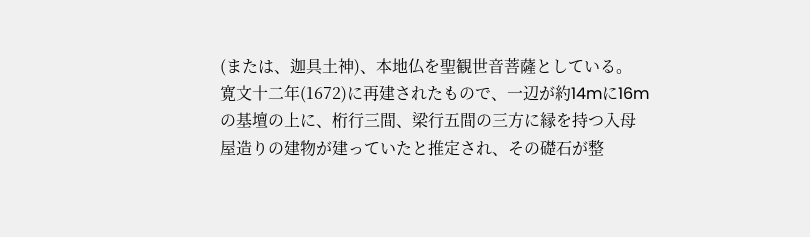(または、迦具土神)、本地仏を聖観世音菩薩としている。
寛文十二年(1672)に再建されたもので、一辺が約14mに16mの基壇の上に、桁行三間、梁行五間の三方に縁を持つ入母屋造りの建物が建っていたと推定され、その礎石が整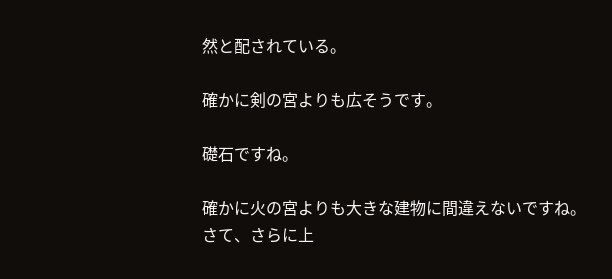然と配されている。

確かに剣の宮よりも広そうです。

礎石ですね。

確かに火の宮よりも大きな建物に間違えないですね。
さて、さらに上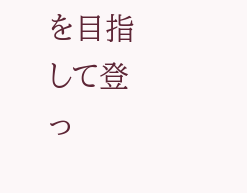を目指して登っ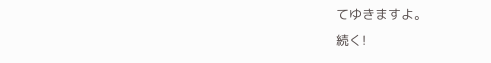てゆきますよ。
続く!